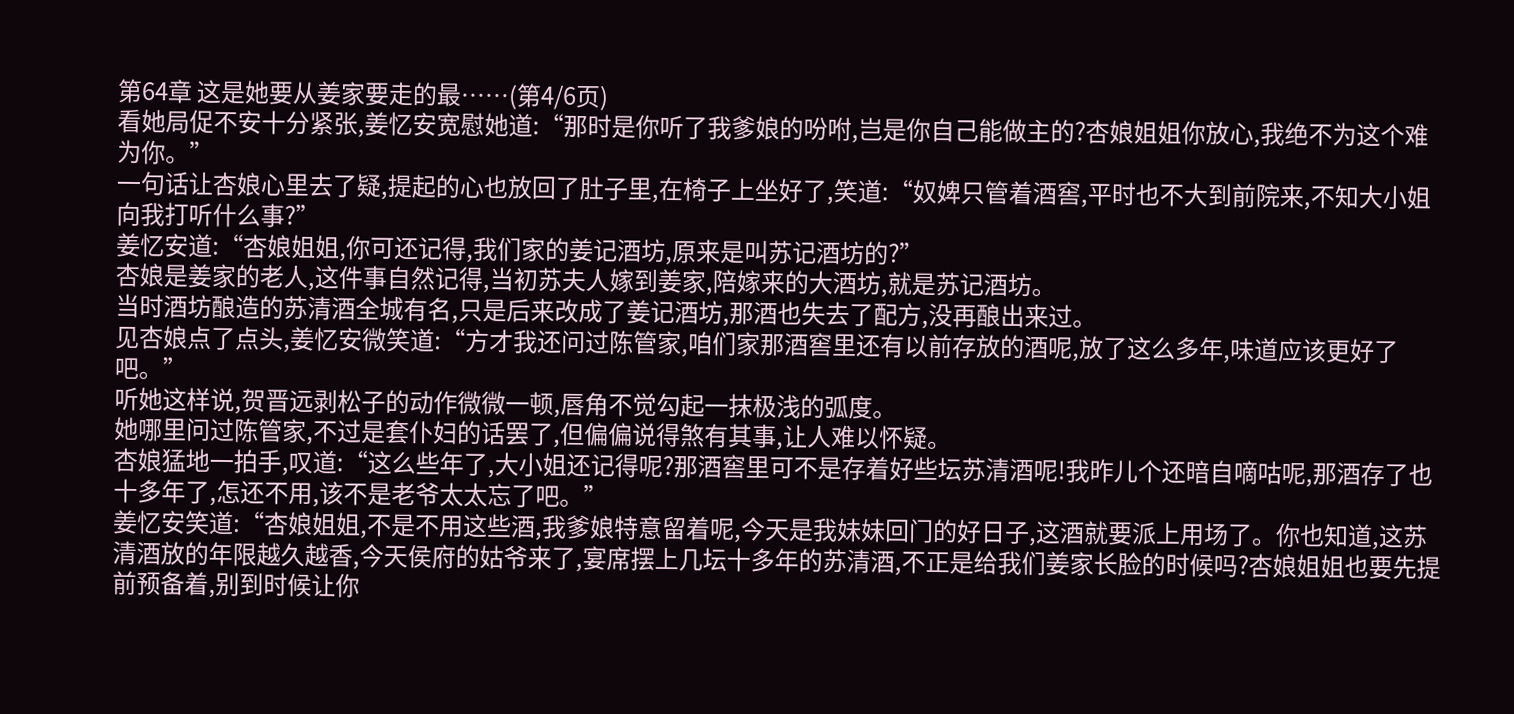第64章 这是她要从姜家要走的最……(第4/6页)
看她局促不安十分紧张,姜忆安宽慰她道:“那时是你听了我爹娘的吩咐,岂是你自己能做主的?杏娘姐姐你放心,我绝不为这个难为你。”
一句话让杏娘心里去了疑,提起的心也放回了肚子里,在椅子上坐好了,笑道:“奴婢只管着酒窖,平时也不大到前院来,不知大小姐向我打听什么事?”
姜忆安道:“杏娘姐姐,你可还记得,我们家的姜记酒坊,原来是叫苏记酒坊的?”
杏娘是姜家的老人,这件事自然记得,当初苏夫人嫁到姜家,陪嫁来的大酒坊,就是苏记酒坊。
当时酒坊酿造的苏清酒全城有名,只是后来改成了姜记酒坊,那酒也失去了配方,没再酿出来过。
见杏娘点了点头,姜忆安微笑道:“方才我还问过陈管家,咱们家那酒窖里还有以前存放的酒呢,放了这么多年,味道应该更好了吧。”
听她这样说,贺晋远剥松子的动作微微一顿,唇角不觉勾起一抹极浅的弧度。
她哪里问过陈管家,不过是套仆妇的话罢了,但偏偏说得煞有其事,让人难以怀疑。
杏娘猛地一拍手,叹道:“这么些年了,大小姐还记得呢?那酒窖里可不是存着好些坛苏清酒呢!我昨儿个还暗自嘀咕呢,那酒存了也十多年了,怎还不用,该不是老爷太太忘了吧。”
姜忆安笑道:“杏娘姐姐,不是不用这些酒,我爹娘特意留着呢,今天是我妹妹回门的好日子,这酒就要派上用场了。你也知道,这苏清酒放的年限越久越香,今天侯府的姑爷来了,宴席摆上几坛十多年的苏清酒,不正是给我们姜家长脸的时候吗?杏娘姐姐也要先提前预备着,别到时候让你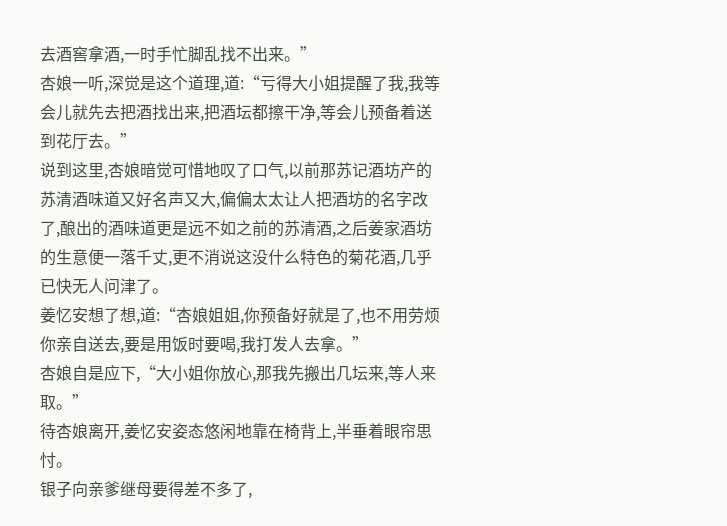去酒窖拿酒,一时手忙脚乱找不出来。”
杏娘一听,深觉是这个道理,道:“亏得大小姐提醒了我,我等会儿就先去把酒找出来,把酒坛都擦干净,等会儿预备着送到花厅去。”
说到这里,杏娘暗觉可惜地叹了口气,以前那苏记酒坊产的苏清酒味道又好名声又大,偏偏太太让人把酒坊的名字改了,酿出的酒味道更是远不如之前的苏清酒,之后姜家酒坊的生意便一落千丈,更不消说这没什么特色的菊花酒,几乎已快无人问津了。
姜忆安想了想,道:“杏娘姐姐,你预备好就是了,也不用劳烦你亲自送去,要是用饭时要喝,我打发人去拿。”
杏娘自是应下,“大小姐你放心,那我先搬出几坛来,等人来取。”
待杏娘离开,姜忆安姿态悠闲地靠在椅背上,半垂着眼帘思忖。
银子向亲爹继母要得差不多了,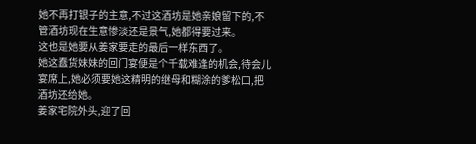她不再打银子的主意,不过这酒坊是她亲娘留下的,不管酒坊现在生意惨淡还是景气,她都得要过来。
这也是她要从姜家要走的最后一样东西了。
她这蠢货妹妹的回门宴便是个千载难逢的机会,待会儿宴席上,她必须要她这精明的继母和糊涂的爹松口,把酒坊还给她。
姜家宅院外头,迎了回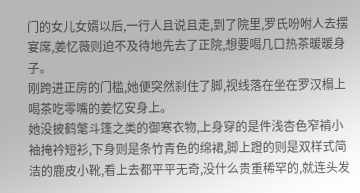门的女儿女婿以后,一行人且说且走,到了院里,罗氏吩咐人去摆宴席,姜忆薇则迫不及待地先去了正院,想要喝几口热茶暖暖身子。
刚跨进正房的门槛,她便突然刹住了脚,视线落在坐在罗汉榻上喝茶吃零嘴的姜忆安身上。
她没披鹤氅斗篷之类的御寒衣物,上身穿的是件浅杏色窄褃小袖掩衿短衫,下身则是条竹青色的绵裙,脚上蹬的则是双样式简洁的鹿皮小靴,看上去都平平无奇,没什么贵重稀罕的,就连头发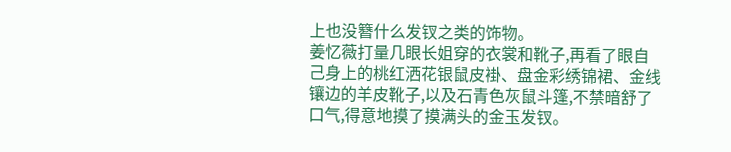上也没簪什么发钗之类的饰物。
姜忆薇打量几眼长姐穿的衣裳和靴子,再看了眼自己身上的桃红洒花银鼠皮褂、盘金彩绣锦裙、金线镶边的羊皮靴子,以及石青色灰鼠斗篷,不禁暗舒了口气,得意地摸了摸满头的金玉发钗。